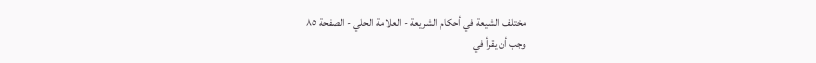مختلف الشيعة في أحكام الشريعة - العلامة الحلي - الصفحة ٨٥
وجب أن يقرأ في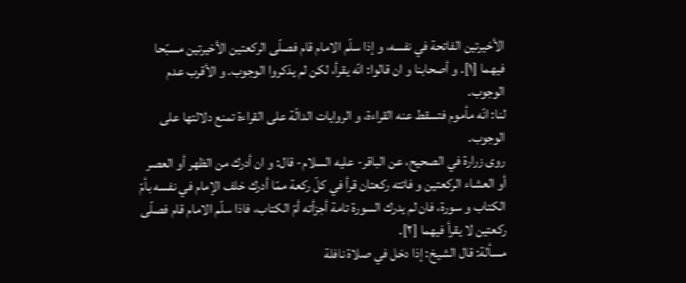الأخيرتين الفاتحة في نفسه، و إذا سلّم الامام قام فصلّى الركعتين الأخيرتين مسبّحا فيهما [١]. و أصحابنا و ان قالوا: انّه يقرأ، لكن لم يذكروا الوجوب. و الأقرب عدم الوجوب.
لنا: انّه مأموم فتسقط عنه القراءة، و الروايات الدالّة على القراءة تمنع دلالتها على الوجوب.
روى زرارة في الصحيح، عن الباقر- عليه السلام- قال: و ان أدرك من الظهر أو العصر أو العشاء الركعتين و فاتته ركعتان قرأ في كلّ ركعة ممّا أدرك خلف الإمام في نفسه بأمّ الكتاب و سورة، فان لم يدرك السورة تامة أجزأته أمّ الكتاب، فاذا سلّم الامام قام فصلّى ركعتين لا يقرأ فيهما [٢].
مسألة: قال الشيخ: إذا دخل في صلاة نافلة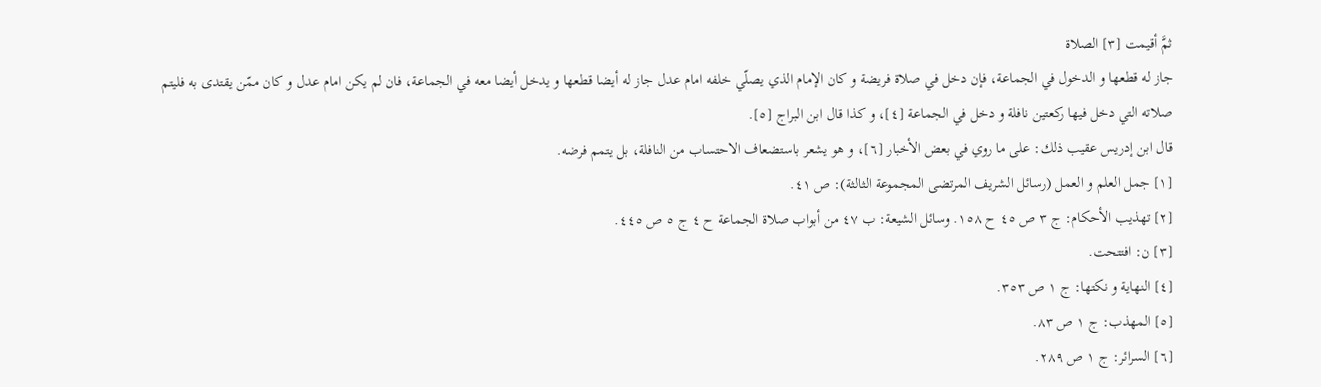ثمَّ أقيمت [٣] الصلاة
جاز له قطعها و الدخول في الجماعة، فإن دخل في صلاة فريضة و كان الإمام الذي يصلّي خلفه امام عدل جاز له أيضا قطعها و يدخل أيضا معه في الجماعة، فان لم يكن امام عدل و كان ممّن يقتدى به فليتم صلاته التي دخل فيها ركعتين نافلة و دخل في الجماعة [٤]، و كذا قال ابن البراج [٥].
قال ابن إدريس عقيب ذلك: على ما روي في بعض الأخبار [٦]، و هو يشعر باستضعاف الاحتساب من النافلة، بل يتمم فرضه.
[١] جمل العلم و العمل (رسائل الشريف المرتضى المجموعة الثالثة): ص ٤١.
[٢] تهذيب الأحكام: ج ٣ ص ٤٥ ح ١٥٨. وسائل الشيعة: ب ٤٧ من أبواب صلاة الجماعة ح ٤ ج ٥ ص ٤٤٥.
[٣] ن: افتتحت.
[٤] النهاية و نكتها: ج ١ ص ٣٥٣.
[٥] المهذب: ج ١ ص ٨٣.
[٦] السرائر: ج ١ ص ٢٨٩.